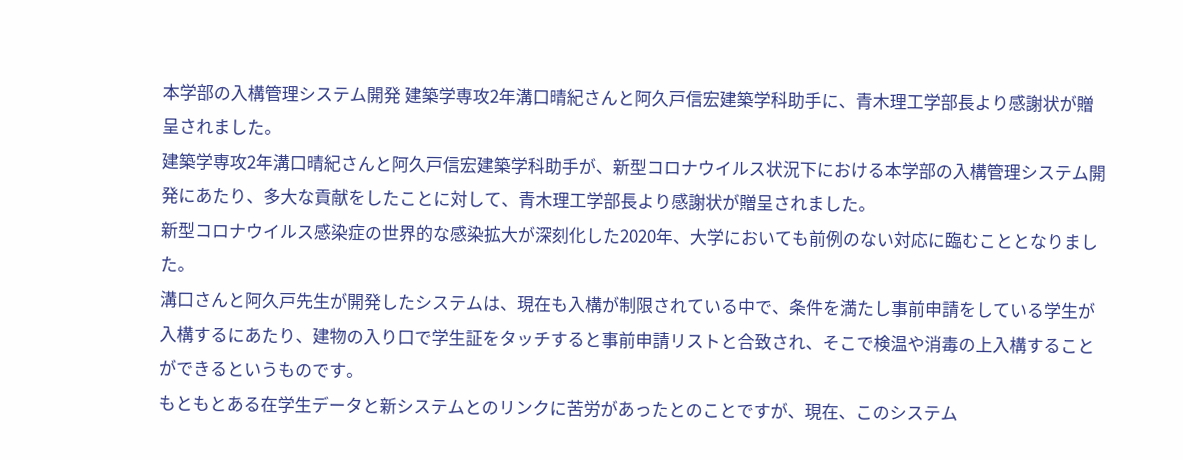本学部の入構管理システム開発 建築学専攻2年溝口晴紀さんと阿久戸信宏建築学科助手に、青木理工学部長より感謝状が贈呈されました。
建築学専攻2年溝口晴紀さんと阿久戸信宏建築学科助手が、新型コロナウイルス状況下における本学部の入構管理システム開発にあたり、多大な貢献をしたことに対して、青木理工学部長より感謝状が贈呈されました。
新型コロナウイルス感染症の世界的な感染拡大が深刻化した2020年、大学においても前例のない対応に臨むこととなりました。
溝口さんと阿久戸先生が開発したシステムは、現在も入構が制限されている中で、条件を満たし事前申請をしている学生が入構するにあたり、建物の入り口で学生証をタッチすると事前申請リストと合致され、そこで検温や消毒の上入構することができるというものです。
もともとある在学生データと新システムとのリンクに苦労があったとのことですが、現在、このシステム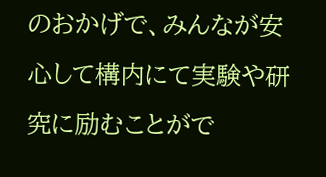のおかげで、みんなが安心して構内にて実験や研究に励むことがで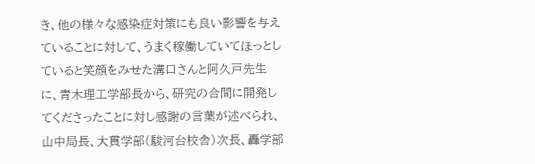き、他の様々な感染症対策にも良い影響を与えていることに対して、うまく稼働していてほっとしていると笑顔をみせた溝口さんと阿久戸先生に、青木理工学部長から、研究の合間に開発してくださったことに対し感謝の言葉が述べられ、山中局長、大貫学部(駿河台校舎)次長、轟学部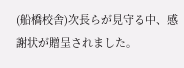(船橋校舎)次長らが見守る中、感謝状が贈呈されました。